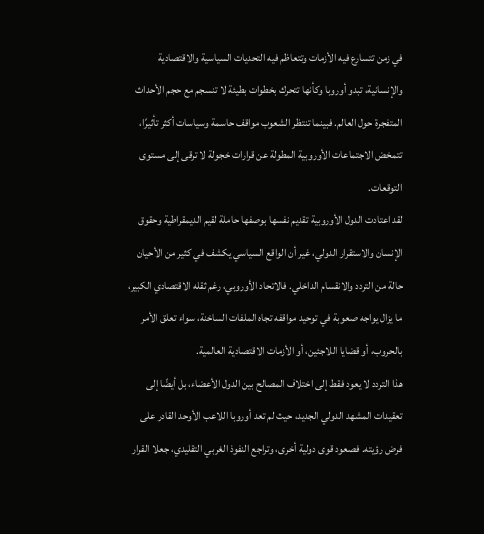في زمن تتسارع فيه الأزمات وتتعاظم فيه التحديات السياسية والاقتصادية والإنسانية، تبدو أوروبا وكأنها تتحرك بخطوات بطيئة لا تنسجم مع حجم الأحداث المتفجرة حول العالم. فبينما تنتظر الشعوب مواقف حاسمة وسياسات أكثر تأثيرًا، تتمخض الاجتماعات الأوروبية المطولة عن قرارات خجولة لا ترقى إلى مستوى التوقعات.
لقد اعتادت الدول الأوروبية تقديم نفسها بوصفها حاملة لقيم الديمقراطية وحقوق الإنسان والاستقرار الدولي، غير أن الواقع السياسي يكشف في كثير من الأحيان حالة من التردد والانقسام الداخلي. فالاتحاد الأوروبي، رغم ثقله الاقتصادي الكبير، ما يزال يواجه صعوبة في توحيد مواقفه تجاه الملفات الساخنة، سواء تعلق الأمر بالحروب، أو قضايا اللاجئين، أو الأزمات الاقتصادية العالمية.
هذا التردد لا يعود فقط إلى اختلاف المصالح بين الدول الأعضاء، بل أيضًا إلى تعقيدات المشهد الدولي الجديد، حيث لم تعد أوروبا اللاعب الأوحد القادر على فرض رؤيته. فصعود قوى دولية أخرى، وتراجع النفوذ الغربي التقليدي، جعلا القرار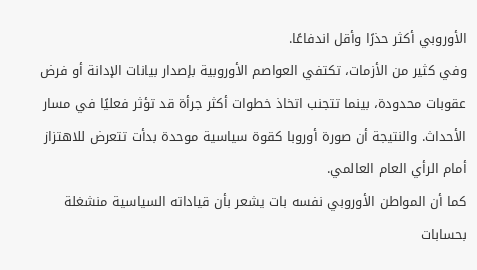الأوروبي أكثر حذرًا وأقل اندفاعًا.
وفي كثير من الأزمات، تكتفي العواصم الأوروبية بإصدار بيانات الإدانة أو فرض عقوبات محدودة، بينما تتجنب اتخاذ خطوات أكثر جرأة قد تؤثر فعليًا في مسار الأحداث. والنتيجة أن صورة أوروبا كقوة سياسية موحدة بدأت تتعرض للاهتزاز أمام الرأي العام العالمي.
كما أن المواطن الأوروبي نفسه بات يشعر بأن قياداته السياسية منشغلة بحسابات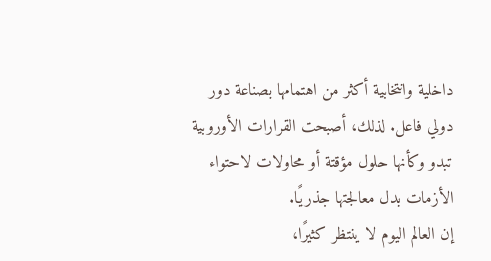داخلية وانتخابية أكثر من اهتمامها بصناعة دور دولي فاعل. لذلك، أصبحت القرارات الأوروبية تبدو وكأنها حلول مؤقتة أو محاولات لاحتواء الأزمات بدل معالجتها جذريًا.
إن العالم اليوم لا ينتظر كثيرًا،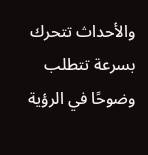والأحداث تتحرك بسرعة تتطلب وضوحًا في الرؤية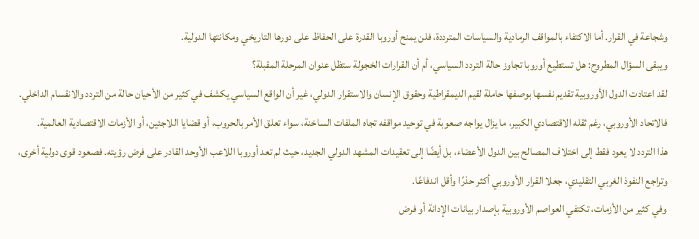وشجاعة في القرار. أما الاكتفاء بالمواقف الرمادية والسياسات المترددة، فلن يمنح أوروبا القدرة على الحفاظ على دورها التاريخي ومكانتها الدولية.
ويبقى السؤال المطروح: هل تستطيع أوروبا تجاوز حالة التردد السياسي، أم أن القرارات الخجولة ستظل عنوان المرحلة المقبلة؟
لقد اعتادت الدول الأوروبية تقديم نفسها بوصفها حاملة لقيم الديمقراطية وحقوق الإنسان والاستقرار الدولي، غير أن الواقع السياسي يكشف في كثير من الأحيان حالة من التردد والانقسام الداخلي. فالاتحاد الأوروبي، رغم ثقله الاقتصادي الكبير، ما يزال يواجه صعوبة في توحيد مواقفه تجاه الملفات الساخنة، سواء تعلق الأمر بالحروب، أو قضايا اللاجئين، أو الأزمات الاقتصادية العالمية.
هذا التردد لا يعود فقط إلى اختلاف المصالح بين الدول الأعضاء، بل أيضًا إلى تعقيدات المشهد الدولي الجديد، حيث لم تعد أوروبا اللاعب الأوحد القادر على فرض رؤيته. فصعود قوى دولية أخرى، وتراجع النفوذ الغربي التقليدي، جعلا القرار الأوروبي أكثر حذرًا وأقل اندفاعًا.
وفي كثير من الأزمات، تكتفي العواصم الأوروبية بإصدار بيانات الإدانة أو فرض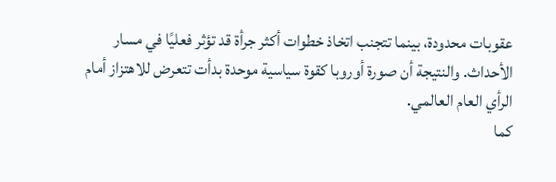عقوبات محدودة، بينما تتجنب اتخاذ خطوات أكثر جرأة قد تؤثر فعليًا في مسار الأحداث. والنتيجة أن صورة أوروبا كقوة سياسية موحدة بدأت تتعرض للاهتزاز أمام الرأي العام العالمي.
كما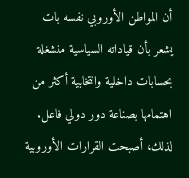أن المواطن الأوروبي نفسه بات يشعر بأن قياداته السياسية منشغلة بحسابات داخلية وانتخابية أكثر من اهتمامها بصناعة دور دولي فاعل. لذلك، أصبحت القرارات الأوروبية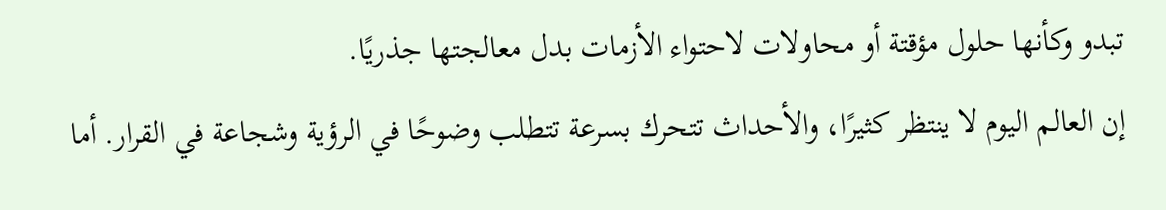تبدو وكأنها حلول مؤقتة أو محاولات لاحتواء الأزمات بدل معالجتها جذريًا.
إن العالم اليوم لا ينتظر كثيرًا، والأحداث تتحرك بسرعة تتطلب وضوحًا في الرؤية وشجاعة في القرار. أما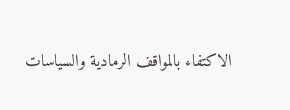الاكتفاء بالمواقف الرمادية والسياسات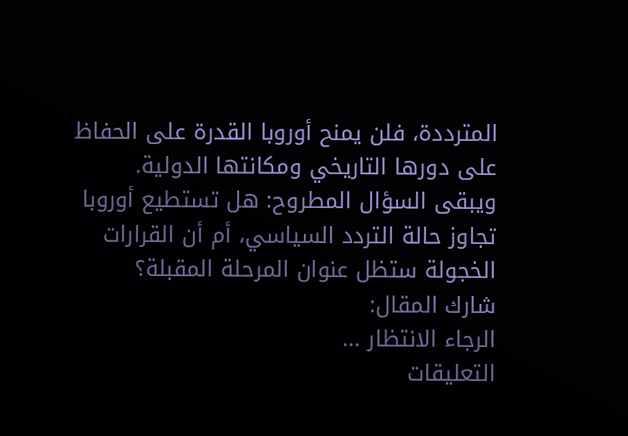المترددة، فلن يمنح أوروبا القدرة على الحفاظ على دورها التاريخي ومكانتها الدولية.
ويبقى السؤال المطروح: هل تستطيع أوروبا تجاوز حالة التردد السياسي، أم أن القرارات الخجولة ستظل عنوان المرحلة المقبلة؟
شارك المقال:
الرجاء الانتظار ...
التعليقات